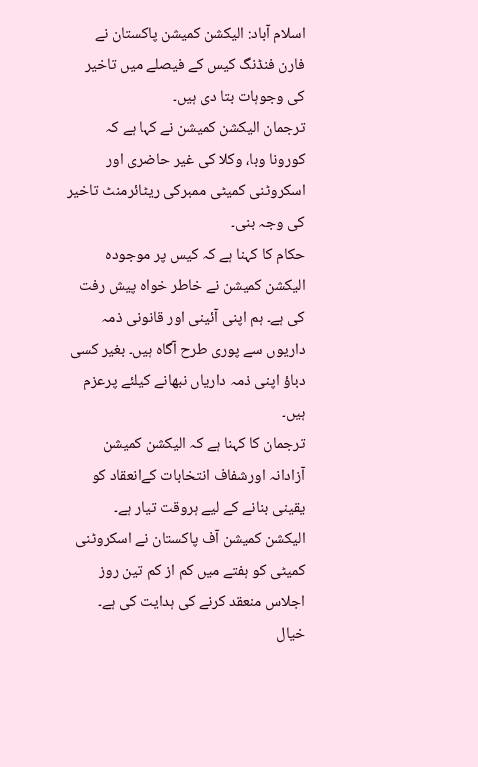اسلام آباد: الیکشن کمیشن پاکستان نے فارن فنڈنگ کیس کے فیصلے میں تاخیر کی وجوہات بتا دی ہیں۔
ترجمان الیکشن کمیشن نے کہا ہے کہ کورونا وبا، وکلا کی غیر حاضری اور اسکروٹنی کمیٹی ممبرکی ریٹائرمنٹ تاخیر کی وجہ بنی۔
حکام کا کہنا ہے کہ کیس پر موجودہ الیکشن کمیشن نے خاطر خواہ پیش رفت کی ہے۔ ہم اپنی آئینی اور قانونی ذمہ داریوں سے پوری طرح آگاہ ہیں۔ بغیر کسی دباؤ اپنی ذمہ داریاں نبھانے کیلئے پرعزم ہیں۔
ترجمان کا کہنا ہے کہ الیکشن کمیشن آزادانہ اورشفاف انتخابات کےانعقاد کو یقینی بنانے کے لیے ہروقت تیار ہے۔
الیکشن کمیشن آف پاکستان نے اسکروٹنی کمیٹی کو ہفتے میں کم از کم تین روز اجلاس منعقد کرنے کی ہدایت کی ہے۔
خیال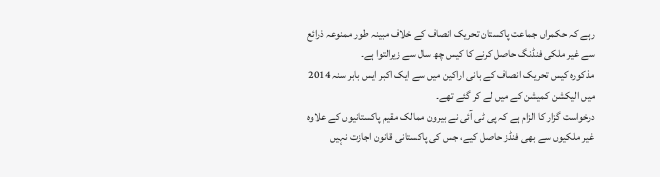رہے کہ حکمراں جماعت پاکستان تحریک انصاف کے خلاف مبینہ طور ممنوعہ ذرائع سے غیر ملکی فنڈنگ حاصل کرنے کا کیس چھ سال سے زیرالتوا ہے۔
مذکورہ کیس تحریک انصاف کے بانی اراکین میں سے ایک اکبر ایس بابر سنہ 2014 میں الیکشن کمیشن کے میں لے کر گئے تھے۔
درخواست گزار کا الزام ہے کہ پی ٹی آئی نے بیرون ممالک مقیم پاکستانیوں کے علاوہ غیر ملکیوں سے بھی فنڈز حاصل کیے، جس کی پاکستانی قانون اجازت نہیں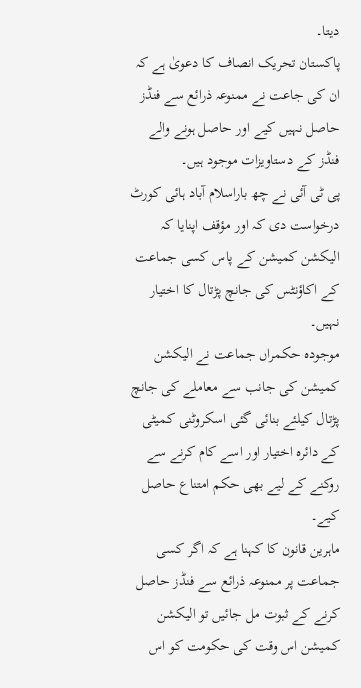دیتا۔
پاکستان تحریک انصاف کا دعویٰ ہے کہ ان کی جاعت نے ممنوعہ ذرائع سے فنڈز حاصل نہیں کیے اور حاصل ہونے والے فنڈز کے دستاویزات موجود ہیں۔
پی ٹی آئی نے چھ باراسلام آباد ہائی کورٹ درخواست دی کہ اور مؤقف اپنایا کہ الیکشن کمیشن کے پاس کسی جماعت کے اکاؤنٹس کی جانچ پڑتال کا اختیار نہیں۔
موجودہ حکمراں جماعت نے الیکشن کمیشن کی جانب سے معاملے کی جانچ پڑتال کیلئے بنائی گئی اسکروٹنی کمیٹی کے دائرہ اختیار اور اسے کام کرنے سے روکنے کے لیے بھی حکم امتناع حاصل کیے۔
ماہرین قانون کا کہنا ہے کہ اگر کسی جماعت پر ممنوعہ ذرائع سے فنڈز حاصل کرنے کے ثبوت مل جائیں تو الیکشن کمیشن اس وقت کی حکومت کو اس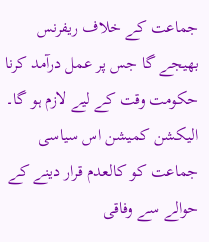جماعت کے خلاف ریفرنس بھیجے گا جس پر عمل درآمد کرنا حکومت وقت کے لیے لازم ہو گا۔
الیکشن کمیشن اس سیاسی جماعت کو کالعدم قرار دینے کے حوالے سے وفاقی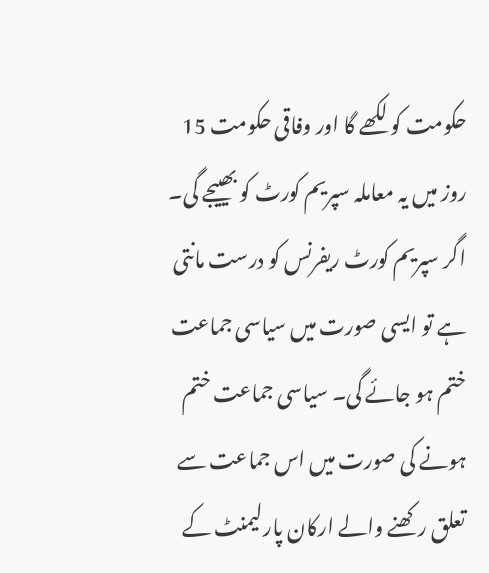حکومت کو لکھے گا اور وفاقی حکومت 15 روز میں یہ معاملہ سپریم کورٹ کو بھییجے گی۔
اگر سپریم کورٹ ریفرنس کو درست مانتی ہے تو ایسی صورت میں سیاسی جماعت ختم ہو جائے گی۔ سیاسی جماعت ختم ہونے کی صورت میں اس جماعت سے تعلق رکھنے والے ارکان پارلیمنٹ کے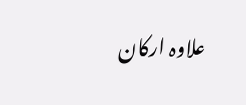علاوہ ارکان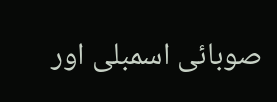صوبائی اسمبلی اور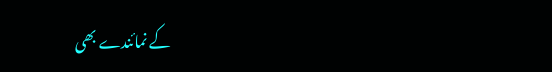کے نمائندے بھی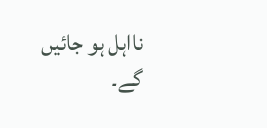نااہل ہو جائیں گے۔